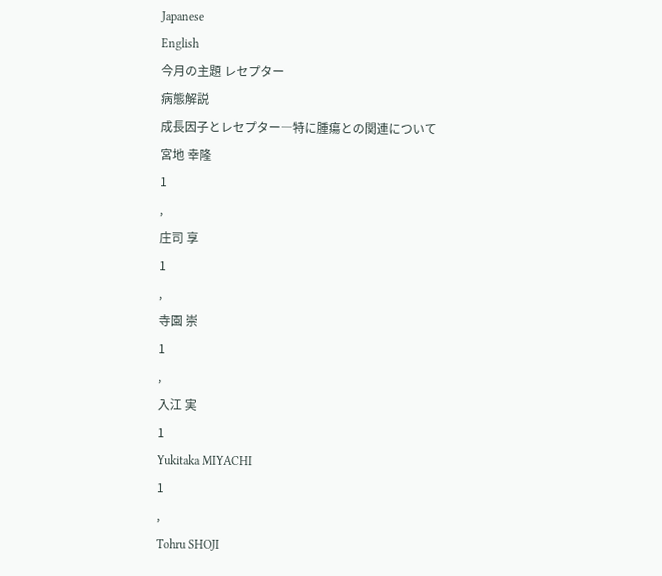Japanese
English
今月の主題 レセプター
病態解説
成長因子とレセプター―特に腫瘍との関連について
宮地 幸隆
1
,
庄司 享
1
,
寺園 崇
1
,
入江 実
1
Yukitaka MIYACHI
1
,
Tohru SHOJI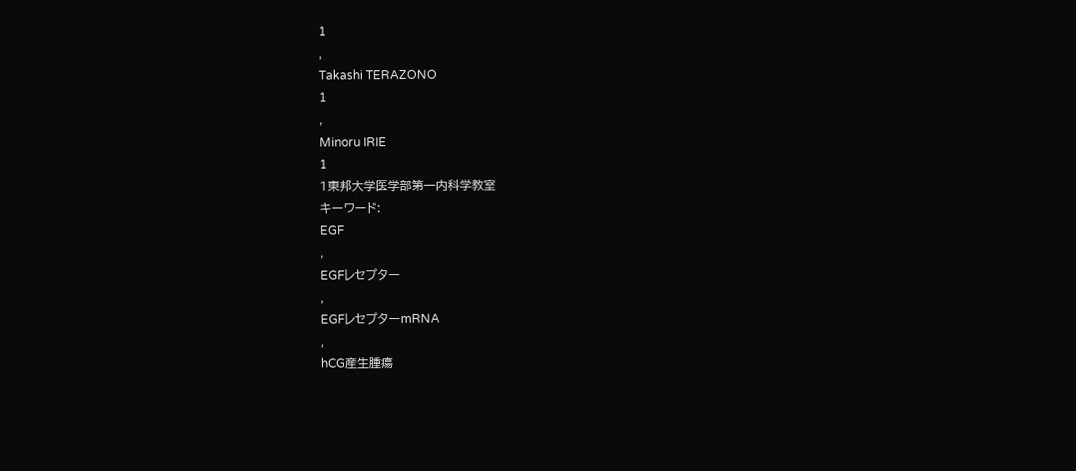1
,
Takashi TERAZONO
1
,
Minoru IRIE
1
1東邦大学医学部第一内科学教室
キーワード:
EGF
,
EGFレセプター
,
EGFレセプターmRNA
,
hCG産生腫瘍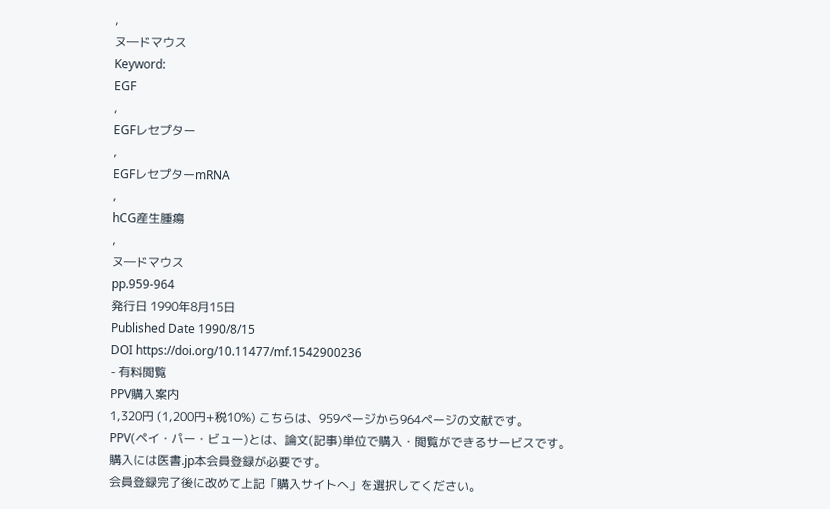,
ヌ―ドマウス
Keyword:
EGF
,
EGFレセプター
,
EGFレセプターmRNA
,
hCG産生腫瘍
,
ヌ―ドマウス
pp.959-964
発行日 1990年8月15日
Published Date 1990/8/15
DOI https://doi.org/10.11477/mf.1542900236
- 有料閲覧
PPV購入案内
1,320円 (1,200円+税10%) こちらは、959ページから964ページの文献です。
PPV(ペイ・パー・ビュー)とは、論文(記事)単位で購入・閲覧ができるサービスです。
購入には医書.jp本会員登録が必要です。
会員登録完了後に改めて上記「購入サイトへ」を選択してください。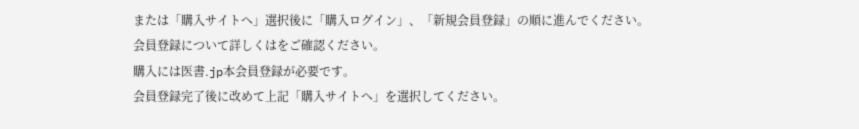または「購入サイトへ」選択後に「購入ログイン」、「新規会員登録」の順に進んでください。
会員登録について詳しくはをご確認ください。
購入には医書.jp本会員登録が必要です。
会員登録完了後に改めて上記「購入サイトへ」を選択してください。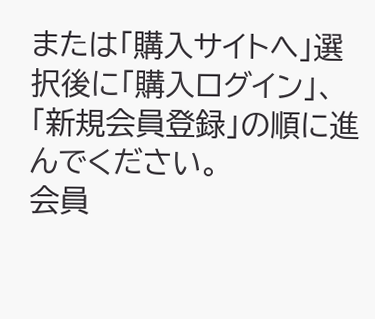または「購入サイトへ」選択後に「購入ログイン」、「新規会員登録」の順に進んでください。
会員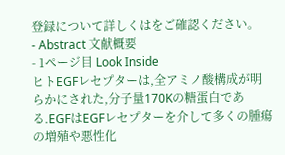登録について詳しくはをご確認ください。
- Abstract 文献概要
- 1ページ目 Look Inside
ヒトEGFレセプターは,全アミノ酸構成が明らかにされた,分子量170Kの糖蛋白である.EGFはEGFレセプターを介して多くの腫瘍の増殖や悪性化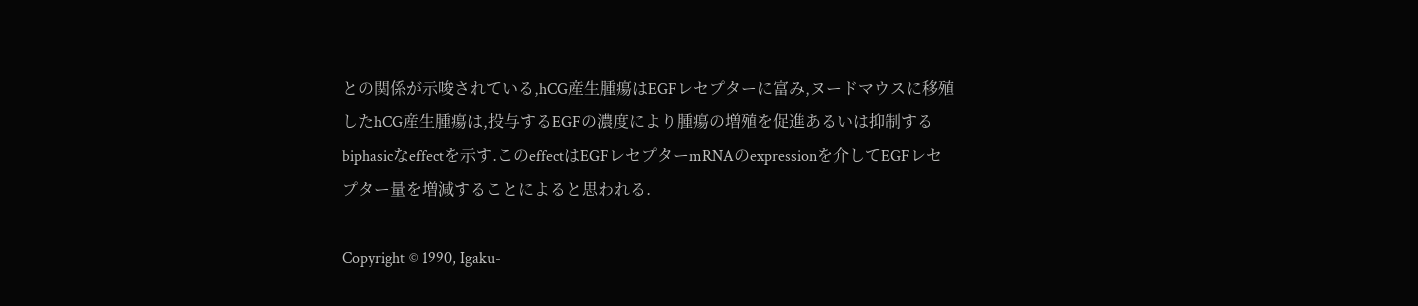との関係が示唆されている,hCG産生腫瘍はEGFレセプターに富み,ヌードマウスに移殖したhCG産生腫瘍は,投与するEGFの濃度により腫瘍の増殖を促進あるいは抑制するbiphasicなeffectを示す.このeffectはEGFレセプターmRNAのexpressionを介してEGFレセプター量を増減することによると思われる.

Copyright © 1990, Igaku-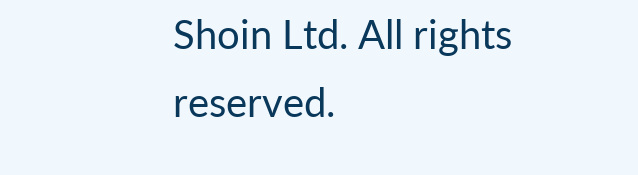Shoin Ltd. All rights reserved.